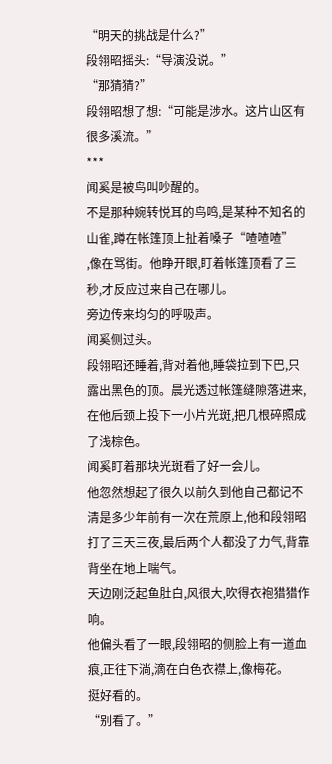“明天的挑战是什么?”
段翎昭摇头:“导演没说。”
“那猜猜?”
段翎昭想了想:“可能是涉水。这片山区有很多溪流。”
***
闻奚是被鸟叫吵醒的。
不是那种婉转悦耳的鸟鸣,是某种不知名的山雀,蹲在帐篷顶上扯着嗓子“喳喳喳”
,像在骂街。他睁开眼,盯着帐篷顶看了三秒,才反应过来自己在哪儿。
旁边传来均匀的呼吸声。
闻奚侧过头。
段翎昭还睡着,背对着他,睡袋拉到下巴,只露出黑色的顶。晨光透过帐篷缝隙落进来,在他后颈上投下一小片光斑,把几根碎照成了浅棕色。
闻奚盯着那块光斑看了好一会儿。
他忽然想起了很久以前久到他自己都记不清是多少年前有一次在荒原上,他和段翎昭打了三天三夜,最后两个人都没了力气,背靠背坐在地上喘气。
天边刚泛起鱼肚白,风很大,吹得衣袍猎猎作响。
他偏头看了一眼,段翎昭的侧脸上有一道血痕,正往下淌,滴在白色衣襟上,像梅花。
挺好看的。
“别看了。”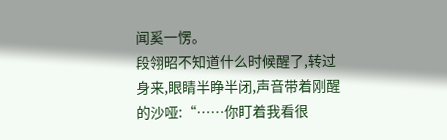闻奚一愣。
段翎昭不知道什么时候醒了,转过身来,眼睛半睁半闭,声音带着刚醒的沙哑:“……你盯着我看很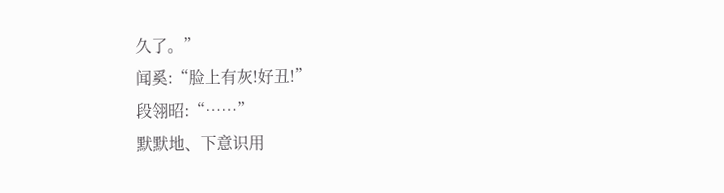久了。”
闻奚:“脸上有灰!好丑!”
段翎昭:“……”
默默地、下意识用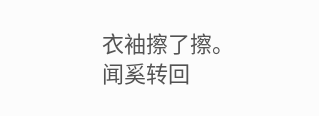衣袖擦了擦。
闻奚转回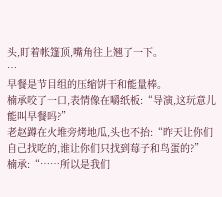头,盯着帐篷顶,嘴角往上翘了一下。
…
早餐是节目组的压缩饼干和能量棒。
楠承咬了一口,表情像在嚼纸板:“导演,这玩意儿能叫早餐吗?”
老赵蹲在火堆旁烤地瓜,头也不抬:“昨天让你们自己找吃的,谁让你们只找到莓子和鸟蛋的?”
楠承:“……所以是我们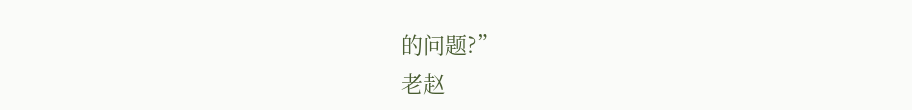的问题?”
老赵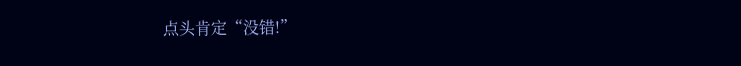点头肯定“没错!”